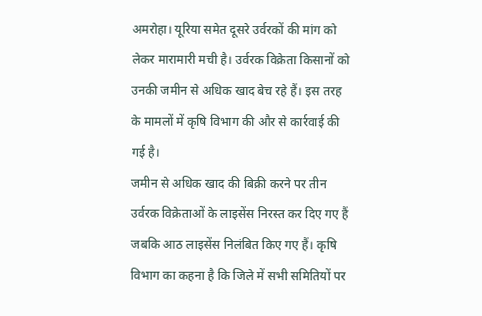अमरोहा। यूरिया समेत दूसरे उर्वरकों की मांग को लेकर मारामारी मची है। उर्वरक विक्रेता किसानों को उनकी जमीन से अधिक खाद बेच रहे हैं। इस तरह के मामलों में कृषि विभाग की और से कार्रवाई की गई है।
जमीन से अधिक खाद की बिक्री करने पर तीन उर्वरक विक्रेताओं के लाइसेंस निरस्त कर दिए गए हैं जबकि आठ लाइसेंस निलंबित किए गए हैं। कृषि विभाग का कहना है कि जिले में सभी समितियों पर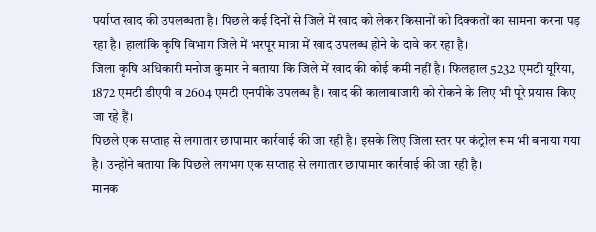पर्याप्त खाद की उपलब्धता है। पिछले कई दिनों से जिले में खाद को लेकर किसानों को दिक्कतों का सामना करना पड़ रहा है। हालांकि कृषि विभाग जिले में भरपूर मात्रा में खाद उपलब्ध होने के दावे कर रहा है।
जिला कृषि अधिकारी मनोज कुमार ने बताया कि जिले में खाद की कोई कमी नहीं है। फिलहाल 5232 एमटी यूरिया, 1872 एमटी डीएपी व 2604 एमटी एनपीके उपलब्ध है। खाद की कालाबाजारी को रोकने के लिए भी पूरे प्रयास किए जा रहे हैं।
पिछले एक सप्ताह से लगातार छापामार कार्रवाई की जा रही है। इसके लिए जिला स्तर पर कंट्रोल रूम भी बनाया गया है। उन्होंने बताया कि पिछले लगभग एक सप्ताह से लगातार छापामार कार्रवाई की जा रही है।
मानक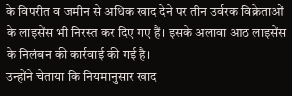के विपरीत व जमीन से अधिक खाद देने पर तीन उर्वरक विक्रेताओं के लाइसेंस भी निरस्त कर दिए गए हैं। इसके अलावा आठ लाइसेंस के निलंबन की कार्रवाई की गई है।
उन्होंने चेताया कि नियमानुसार खाद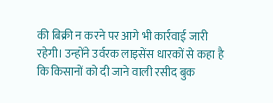की बिक्री न करने पर आगे भी कार्रवाई जारी रहेगी। उन्होंने उर्वरक लाइसेंस धारकों से कहा है कि किसानों को दी जाने वाली रसीद बुक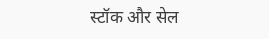स्टॉक और सेल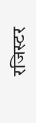रजिस्टर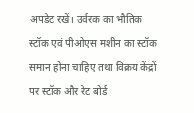अपडेट रखें। उर्वरक का भौतिक स्टॉक एवं पीओएस मशीन का स्टॉक समान होना चाहिए तथा विक्रय केंद्रों पर स्टॉक और रेट बोर्ड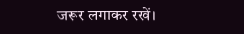जरूर लगाकर रखें।